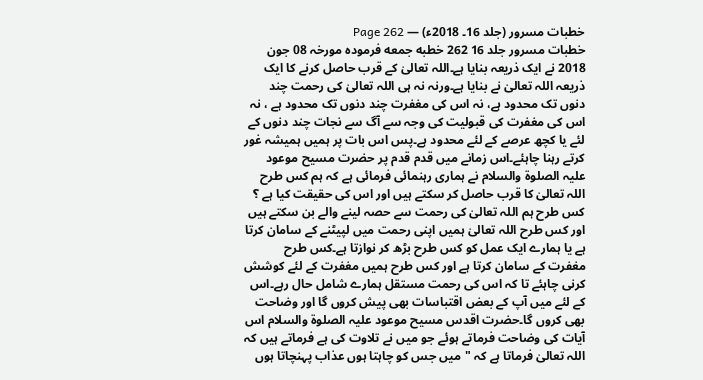خطبات مسرور (جلد 16۔ 2018ء) — Page 262
خطبات مسرور جلد 16 262 خطبه جمعه فرمودہ مورخہ 08 جون 2018 نے ایک ذریعہ بنایا ہے۔اللہ تعالیٰ کے قرب حاصل کرنے کا ایک ذریعہ اللہ تعالیٰ نے بنایا ہے۔ورنہ نہ ہی اللہ تعالیٰ کی رحمت چند دنوں تک محدود ہے، نہ اس کی مغفرت چند دنوں تک محدود ہے ، نہ اس کی مغفرت کی قبولیت کی وجہ سے آگ سے نجات چند دنوں کے لئے یا کچھ عرصے کے لئے محدود ہے۔پس اس بات پر ہمیں ہمیشہ غور کرتے رہنا چاہئے۔اس زمانے میں قدم قدم پر حضرت مسیح موعود علیہ الصلوۃ والسلام نے ہماری رہنمائی فرمائی ہے کہ ہم کس طرح اللہ تعالیٰ کا قرب حاصل کر سکتے ہیں اور اس کی حقیقت کیا ہے ؟ کس طرح ہم اللہ تعالیٰ کی رحمت سے حصہ لینے والے بن سکتے ہیں اور کس طرح اللہ تعالیٰ ہمیں اپنی رحمت میں لپیٹنے کے سامان کرتا ہے یا ہمارے ایک عمل کو کس طرح بڑھ کر نوازتا ہے۔کس طرح مغفرت کے سامان کرتا ہے اور کس طرح ہمیں مغفرت کے لئے کوشش کرنی چاہئے تا کہ اس کی رحمت مستقل ہمارے شامل حال رہے۔اس کے لئے میں آپ کے بعض اقتباسات بھی پیش کروں گا اور وضاحت بھی کروں گا۔حضرت اقدس مسیح موعود علیہ الصلوۃ والسلام اس آیات کی وضاحت فرماتے ہوئے جو میں نے تلاوت کی ہے فرماتے ہیں کہ اللہ تعالیٰ فرماتا ہے کہ "میں جس کو چاہتا ہوں عذاب پہنچاتا ہوں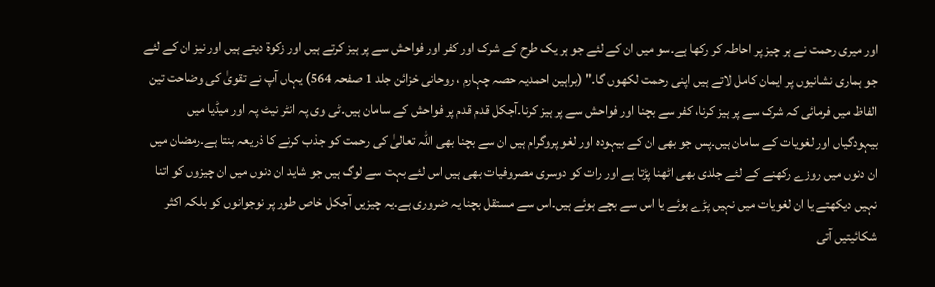اور میری رحمت نے ہر چیز پر احاطہ کر رکھا ہے۔سو میں ان کے لئے جو ہر یک طرح کے شرک اور کفر اور فواحش سے پر ہیز کرتے ہیں اور زکوۃ دیتے ہیں اور نیز ان کے لئے جو ہماری نشانیوں پر ایمان کامل لاتے ہیں اپنی رحمت لکھوں گا۔" (براہین احمدیہ حصہ چہارم ، روحانی خزائن جلد 1 صفحہ 564) یہاں آپ نے تقویٰ کی وضاحت تین الفاظ میں فرمائی کہ شرک سے پر ہیز کرنا، کفر سے بچنا اور فواحش سے پر ہیز کرنا۔آجکل قدم قدم پر فواحش کے سامان ہیں۔ٹی وی پہ انٹر نیٹ پہ اور میڈیا میں بیہودگیاں اور لغویات کے سامان ہیں۔پس جو بھی ان کے بیہودہ اور لغو پروگرام ہیں ان سے بچنا بھی اللہ تعالیٰ کی رحمت کو جذب کرنے کا ذریعہ بنتا ہے۔رمضان میں ان دنوں میں روزے رکھنے کے لئے جلدی بھی اٹھنا پڑتا ہے اور رات کو دوسری مصروفیات بھی ہیں اس لئے بہت سے لوگ ہیں جو شاید ان دنوں میں ان چیزوں کو اتنا نہیں دیکھتے یا ان لغویات میں نہیں پڑے ہوئے یا اس سے بچے ہوئے ہیں۔اس سے مستقل بچنا یہ ضروری ہے۔یہ چیزیں آجکل خاص طور پر نوجوانوں کو بلکہ اکثر شکائیتیں آتی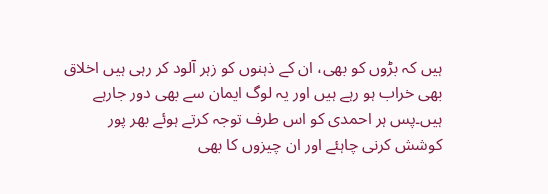ہیں کہ بڑوں کو بھی، ان کے ذہنوں کو زہر آلود کر رہی ہیں اخلاق بھی خراب ہو رہے ہیں اور یہ لوگ ایمان سے بھی دور جارہے ہیں۔پس ہر احمدی کو اس طرف توجہ کرتے ہوئے بھر پور کوشش کرنی چاہئے اور ان چیزوں کا بھی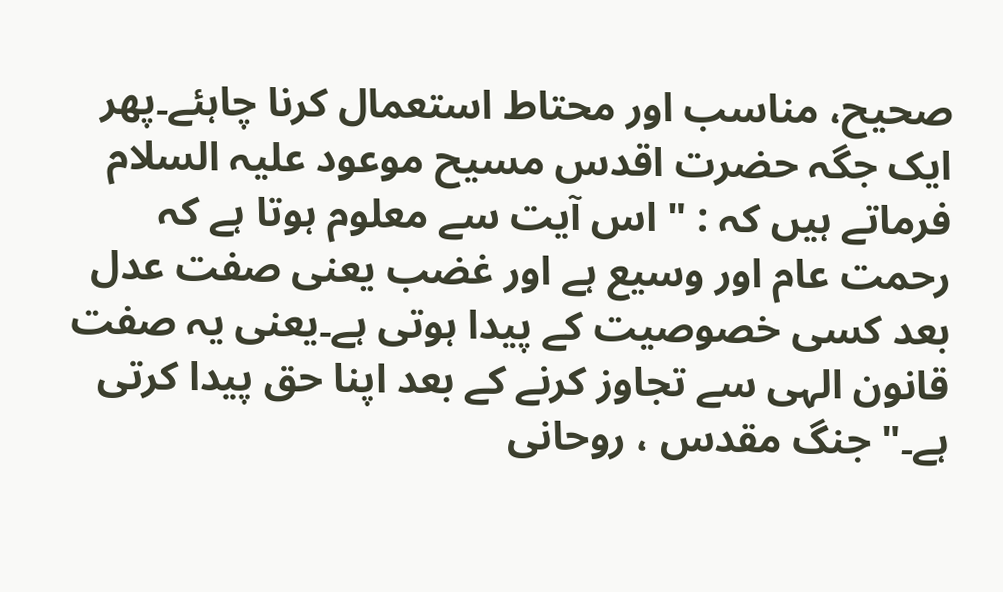صحیح، مناسب اور محتاط استعمال کرنا چاہئے۔پھر ایک جگہ حضرت اقدس مسیح موعود علیہ السلام فرماتے ہیں کہ : " اس آیت سے معلوم ہوتا ہے کہ رحمت عام اور وسیع ہے اور غضب یعنی صفت عدل بعد کسی خصوصیت کے پیدا ہوتی ہے۔یعنی یہ صفت قانون الہی سے تجاوز کرنے کے بعد اپنا حق پیدا کرتی ہے۔" جنگ مقدس ، روحانی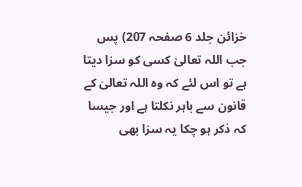خزائن جلد 6 صفحہ 207) پس جب اللہ تعالیٰ کسی کو سزا دیتا ہے تو اس لئے کہ وہ اللہ تعالیٰ کے قانون سے باہر نکلتا ہے اور جیسا کہ ذکر ہو چکا یہ سزا بھی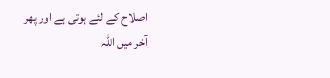اصلاح کے لئے ہوتی ہے اور پھر آخر میں اللہ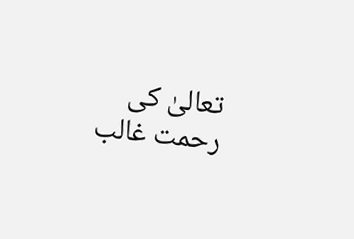تعالیٰ کی رحمت غالب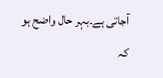آجاتی ہے۔بہر حال واضح ہو کہ